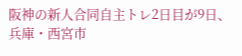阪神の新人合同自主トレ2日目が9日、兵庫・西宮市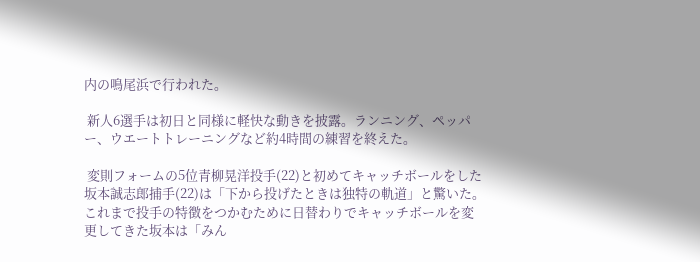内の鳴尾浜で行われた。

 新人6選手は初日と同様に軽快な動きを披露。ランニング、ペッパー、ウエートトレーニングなど約4時間の練習を終えた。

 変則フォームの5位青柳晃洋投手(22)と初めてキャッチボールをした坂本誠志郎捕手(22)は「下から投げたときは独特の軌道」と驚いた。これまで投手の特徴をつかむために日替わりでキャッチボールを変更してきた坂本は「みん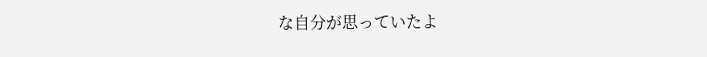な自分が思っていたよ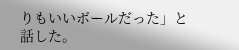りもいいボールだった」と話した。